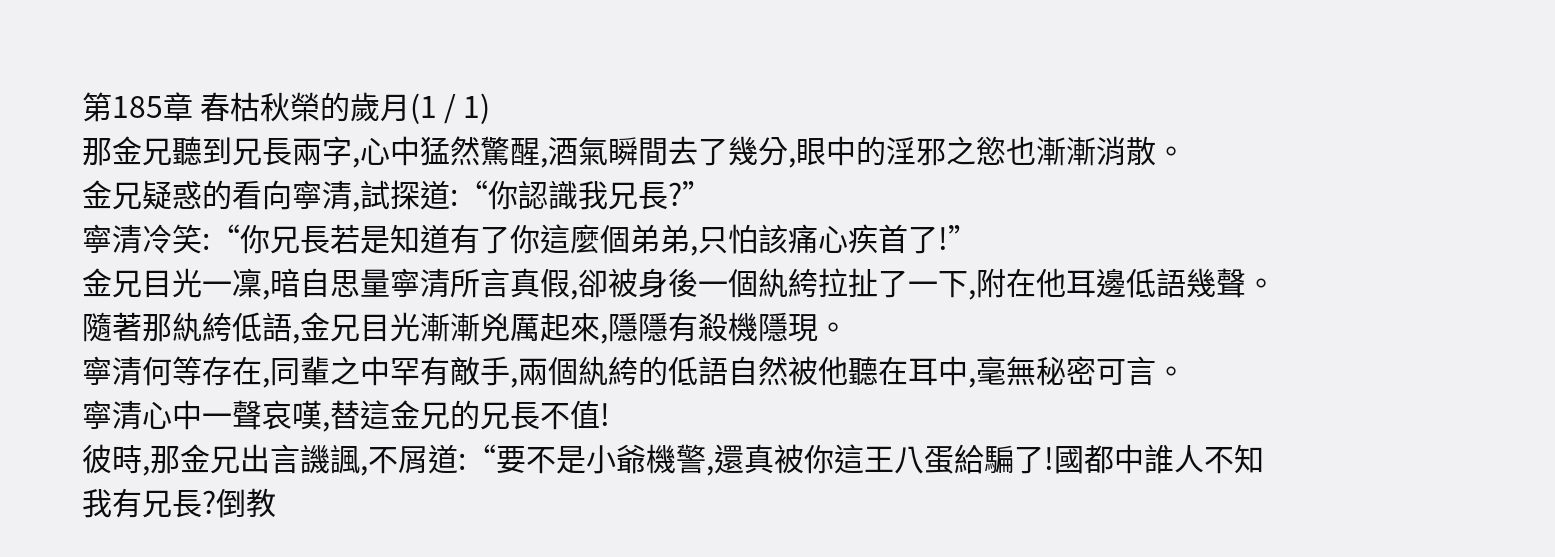第185章 春枯秋榮的歲月(1 / 1)
那金兄聽到兄長兩字,心中猛然驚醒,酒氣瞬間去了幾分,眼中的淫邪之慾也漸漸消散。
金兄疑惑的看向寧清,試探道:“你認識我兄長?”
寧清冷笑:“你兄長若是知道有了你這麼個弟弟,只怕該痛心疾首了!”
金兄目光一凜,暗自思量寧清所言真假,卻被身後一個紈絝拉扯了一下,附在他耳邊低語幾聲。
隨著那紈絝低語,金兄目光漸漸兇厲起來,隱隱有殺機隱現。
寧清何等存在,同輩之中罕有敵手,兩個紈絝的低語自然被他聽在耳中,毫無秘密可言。
寧清心中一聲哀嘆,替這金兄的兄長不值!
彼時,那金兄出言譏諷,不屑道:“要不是小爺機警,還真被你這王八蛋給騙了!國都中誰人不知我有兄長?倒教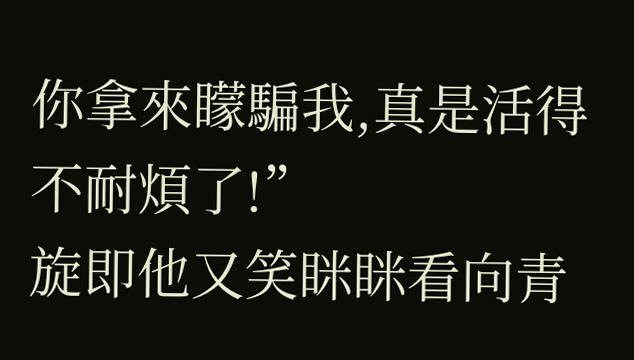你拿來矇騙我,真是活得不耐煩了!”
旋即他又笑眯眯看向青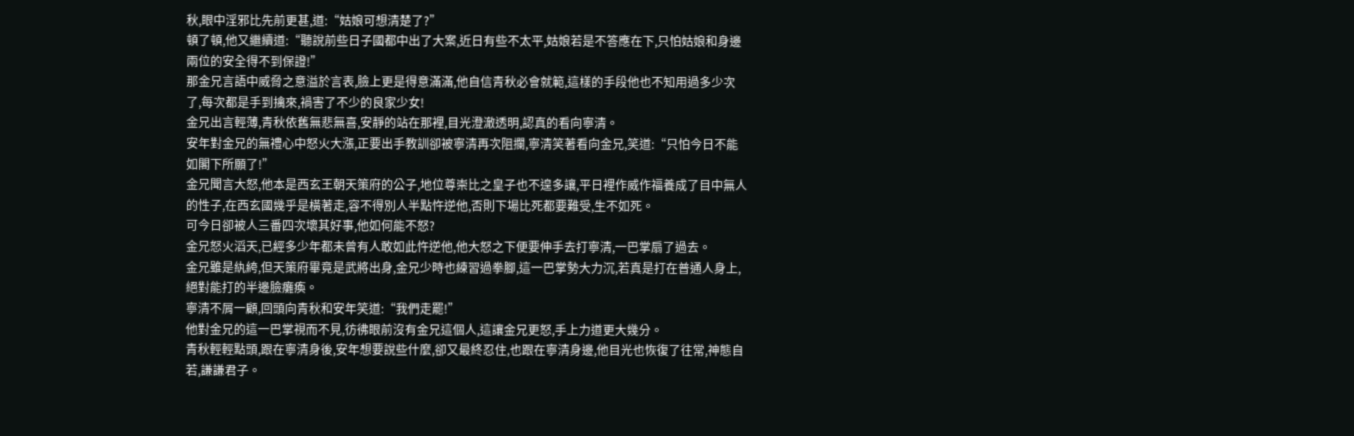秋,眼中淫邪比先前更甚,道:“姑娘可想清楚了?”
頓了頓,他又繼續道:“聽說前些日子國都中出了大案,近日有些不太平,姑娘若是不答應在下,只怕姑娘和身邊兩位的安全得不到保證!”
那金兄言語中威脅之意溢於言表,臉上更是得意滿滿,他自信青秋必會就範,這樣的手段他也不知用過多少次了,每次都是手到擒來,禍害了不少的良家少女!
金兄出言輕薄,青秋依舊無悲無喜,安靜的站在那裡,目光澄澈透明,認真的看向寧清。
安年對金兄的無禮心中怒火大漲,正要出手教訓卻被寧清再次阻攔,寧清笑著看向金兄,笑道:“只怕今日不能如閣下所願了!”
金兄聞言大怒,他本是西玄王朝天策府的公子,地位尊崇比之皇子也不遑多讓,平日裡作威作福養成了目中無人的性子,在西玄國幾乎是橫著走,容不得別人半點忤逆他,否則下場比死都要難受,生不如死。
可今日卻被人三番四次壞其好事,他如何能不怒?
金兄怒火滔天,已經多少年都未曾有人敢如此忤逆他,他大怒之下便要伸手去打寧清,一巴掌扇了過去。
金兄雖是紈絝,但天策府畢竟是武將出身,金兄少時也練習過拳腳,這一巴掌勢大力沉,若真是打在普通人身上,絕對能打的半邊臉癱瘓。
寧清不屑一顧,回頭向青秋和安年笑道:“我們走罷!”
他對金兄的這一巴掌視而不見,彷彿眼前沒有金兄這個人,這讓金兄更怒,手上力道更大幾分。
青秋輕輕點頭,跟在寧清身後,安年想要說些什麼,卻又最終忍住,也跟在寧清身邊,他目光也恢復了往常,神態自若,謙謙君子。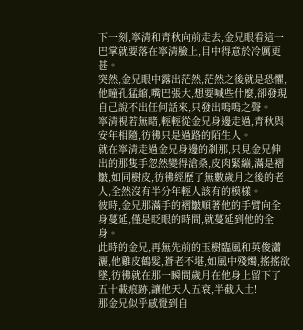下一刻,寧清和青秋向前走去,金兄眼看這一巴掌就要落在寧清臉上,目中得意於冷厲更甚。
突然,金兄眼中露出茫然,茫然之後就是恐懼,他瞳孔猛縮,嘴巴張大,想要喊些什麼,卻發現自己說不出任何話來,只發出嗚嗚之聲。
寧清視若無睹,輕輕從金兄身邊走過,青秋與安年相隨,彷彿只是過路的陌生人。
就在寧清走過金兄身邊的剎那,只見金兄伸出的那隻手忽然變得滄桑,皮肉緊繃,滿是褶皺,如同樹皮,彷彿經歷了無數歲月之後的老人,全然沒有半分年輕人該有的模樣。
彼時,金兄那滿手的褶皺順著他的手臂向全身蔓延,僅是眨眼的時間,就蔓延到他的全身。
此時的金兄,再無先前的玉樹臨風和英俊瀟灑,他雞皮鶴髮,蒼老不堪,如風中殘燭,搖搖欲墜,彷彿就在那一瞬間歲月在他身上留下了五十載痕跡,讓他天人五衰,半截入土!
那金兄似乎感覺到自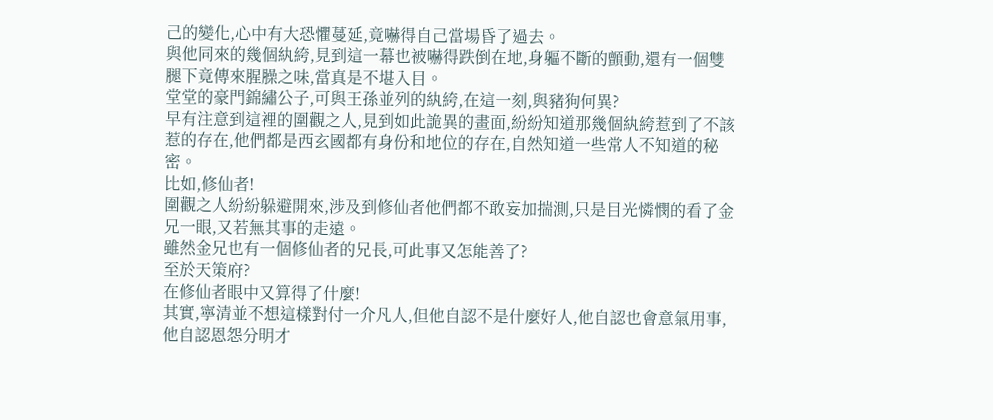己的變化,心中有大恐懼蔓延,竟嚇得自己當場昏了過去。
與他同來的幾個紈絝,見到這一幕也被嚇得跌倒在地,身軀不斷的顫動,還有一個雙腿下竟傳來腥臊之味,當真是不堪入目。
堂堂的豪門錦繡公子,可與王孫並列的紈絝,在這一刻,與豬狗何異?
早有注意到這裡的圍觀之人,見到如此詭異的畫面,紛紛知道那幾個紈絝惹到了不該惹的存在,他們都是西玄國都有身份和地位的存在,自然知道一些常人不知道的秘密。
比如,修仙者!
圍觀之人紛紛躲避開來,涉及到修仙者他們都不敢妄加揣測,只是目光憐憫的看了金兄一眼,又若無其事的走遠。
雖然金兄也有一個修仙者的兄長,可此事又怎能善了?
至於天策府?
在修仙者眼中又算得了什麼!
其實,寧清並不想這樣對付一介凡人,但他自認不是什麼好人,他自認也會意氣用事,他自認恩怨分明才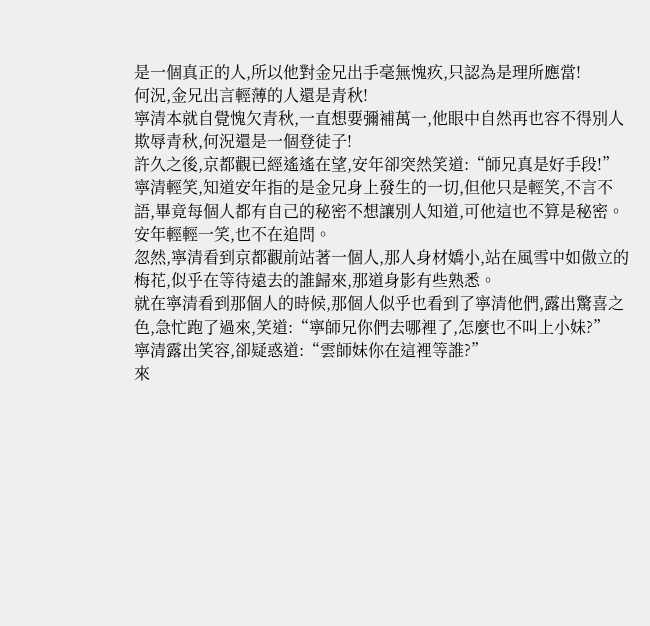是一個真正的人,所以他對金兄出手毫無愧疚,只認為是理所應當!
何況,金兄出言輕薄的人還是青秋!
寧清本就自覺愧欠青秋,一直想要彌補萬一,他眼中自然再也容不得別人欺辱青秋,何況還是一個登徒子!
許久之後,京都觀已經遙遙在望,安年卻突然笑道:“師兄真是好手段!”
寧清輕笑,知道安年指的是金兄身上發生的一切,但他只是輕笑,不言不語,畢竟每個人都有自己的秘密不想讓別人知道,可他這也不算是秘密。
安年輕輕一笑,也不在追問。
忽然,寧清看到京都觀前站著一個人,那人身材嬌小,站在風雪中如傲立的梅花,似乎在等待遠去的誰歸來,那道身影有些熟悉。
就在寧清看到那個人的時候,那個人似乎也看到了寧清他們,露出驚喜之色,急忙跑了過來,笑道:“寧師兄你們去哪裡了,怎麼也不叫上小妹?”
寧清露出笑容,卻疑惑道:“雲師妹你在這裡等誰?”
來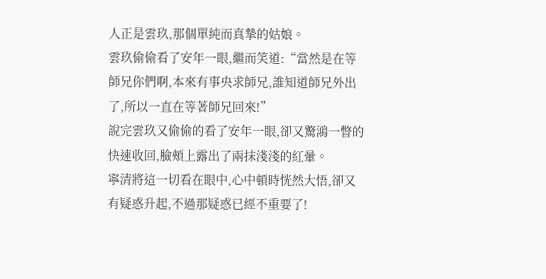人正是雲玖,那個單純而真摯的姑娘。
雲玖偷偷看了安年一眼,繼而笑道:“當然是在等師兄你們啊,本來有事央求師兄,誰知道師兄外出了,所以一直在等著師兄回來!”
說完雲玖又偷偷的看了安年一眼,卻又驚鴻一瞥的快速收回,臉頰上露出了兩抹淺淺的紅暈。
寧清將這一切看在眼中,心中頓時恍然大悟,卻又有疑惑升起,不過那疑惑已經不重要了!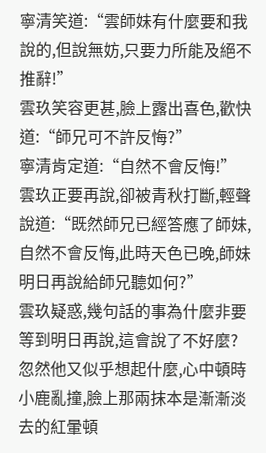寧清笑道:“雲師妹有什麼要和我說的,但說無妨,只要力所能及絕不推辭!”
雲玖笑容更甚,臉上露出喜色,歡快道:“師兄可不許反悔?”
寧清肯定道:“自然不會反悔!”
雲玖正要再說,卻被青秋打斷,輕聲說道:“既然師兄已經答應了師妹,自然不會反悔,此時天色已晚,師妹明日再說給師兄聽如何?”
雲玖疑惑,幾句話的事為什麼非要等到明日再說,這會說了不好麼?
忽然他又似乎想起什麼,心中頓時小鹿亂撞,臉上那兩抹本是漸漸淡去的紅暈頓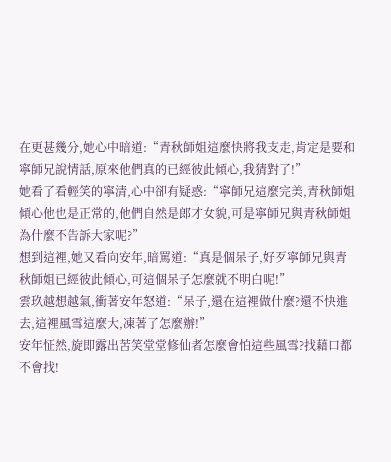在更甚幾分,她心中暗道:“青秋師姐這麼快將我支走,肯定是要和寧師兄說情話,原來他們真的已經彼此傾心,我猜對了!”
她看了看輕笑的寧清,心中卻有疑惑:“寧師兄這麼完美,青秋師姐傾心他也是正常的,他們自然是郎才女貌,可是寧師兄與青秋師姐為什麼不告訴大家呢?”
想到這裡,她又看向安年,暗罵道:“真是個呆子,好歹寧師兄與青秋師姐已經彼此傾心,可這個呆子怎麼就不明白呢!”
雲玖越想越氣,衝著安年怒道:“呆子,還在這裡做什麼?還不快進去,這裡風雪這麼大,凍著了怎麼辦!”
安年怔然,旋即露出苦笑堂堂修仙者怎麼會怕這些風雪?找藉口都不會找!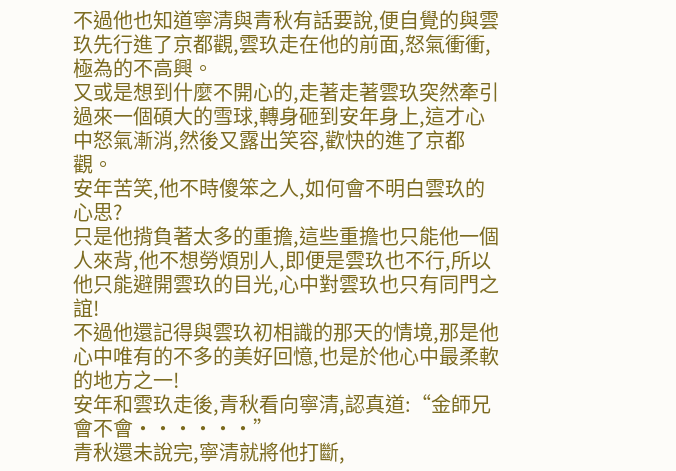不過他也知道寧清與青秋有話要說,便自覺的與雲玖先行進了京都觀,雲玖走在他的前面,怒氣衝衝,極為的不高興。
又或是想到什麼不開心的,走著走著雲玖突然牽引過來一個碩大的雪球,轉身砸到安年身上,這才心中怒氣漸消,然後又露出笑容,歡快的進了京都觀。
安年苦笑,他不時傻笨之人,如何會不明白雲玖的心思?
只是他揹負著太多的重擔,這些重擔也只能他一個人來背,他不想勞煩別人,即便是雲玖也不行,所以他只能避開雲玖的目光,心中對雲玖也只有同門之誼!
不過他還記得與雲玖初相識的那天的情境,那是他心中唯有的不多的美好回憶,也是於他心中最柔軟的地方之一!
安年和雲玖走後,青秋看向寧清,認真道:“金師兄會不會······”
青秋還未說完,寧清就將他打斷,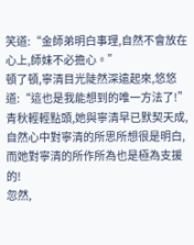笑道:“金師弟明白事理,自然不會放在心上,師妹不必擔心。”
頓了頓,寧清目光陡然深遠起來,悠悠道:“這也是我能想到的唯一方法了!”
青秋輕輕點頭,她與寧清早已默契天成,自然心中對寧清的所思所想很是明白,而她對寧清的所作所為也是極為支援的!
忽然,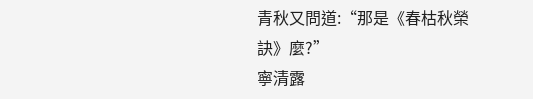青秋又問道:“那是《春枯秋榮訣》麼?”
寧清露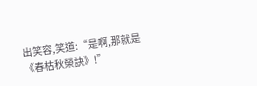出笑容,笑道:“是啊,那就是《春枯秋榮訣》!”